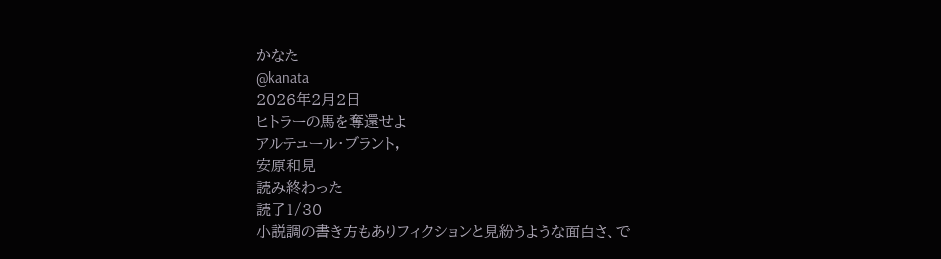かなた
@kanata
2026年2月2日
ヒトラーの馬を奪還せよ
アルテュール・ブラント,
安原和見
読み終わった
読了1/30
小説調の書き方もありフィクションと見紛うような面白さ、で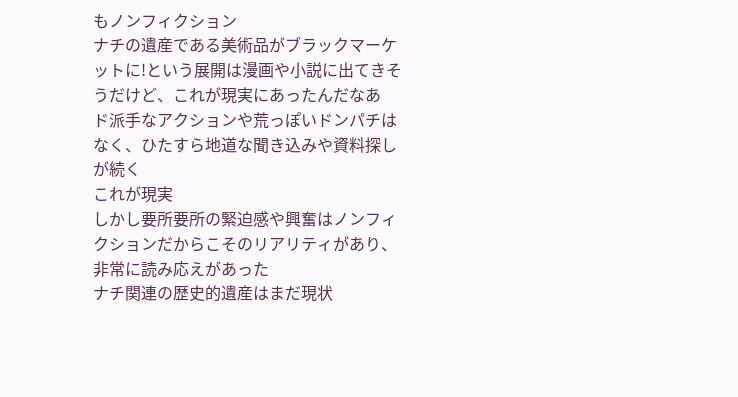もノンフィクション
ナチの遺産である美術品がブラックマーケットに!という展開は漫画や小説に出てきそうだけど、これが現実にあったんだなあ
ド派手なアクションや荒っぽいドンパチはなく、ひたすら地道な聞き込みや資料探しが続く
これが現実
しかし要所要所の緊迫感や興奮はノンフィクションだからこそのリアリティがあり、非常に読み応えがあった
ナチ関連の歴史的遺産はまだ現状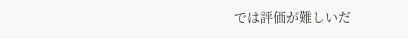では評価が難しいだ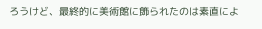ろうけど、最終的に美術館に飾られたのは素直によ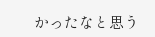かったなと思う